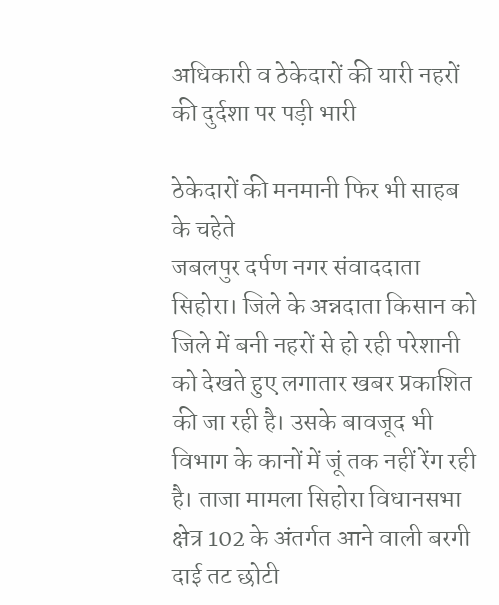अधिकारी व ठेकेदारों की यारी नहरों की दुर्दशा पर पड़ी भारी

ठेकेदारों की मनमानी फिर भी साहब के चहेते
जबलपुर दर्पण नगर संवाददाता सिहोरा। जिले के अन्नदाता किसान को जिले में बनी नहरों से हो रही परेशानी को देखते हुए लगातार खबर प्रकाशित की जा रही है। उसके बावजूद भी विभाग के कानों में जूं तक नहीं रेंग रही है। ताजा मामला सिहोरा विधानसभा क्षेत्र 102 के अंतर्गत आने वाली बरगी दाई तट छोटी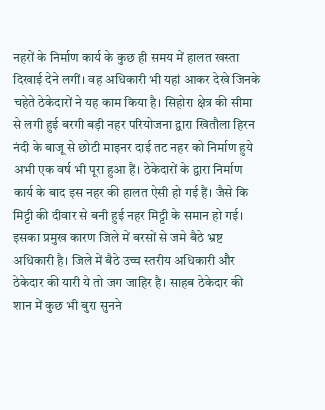नहरों के निर्माण कार्य के कुछ ही समय में हालत खस्ता दिखाई देने लगीं। वह अधिकारी भी यहां आकर देखे जिनके चहेते ठेकेदारों ने यह काम किया है। सिहोरा क्षेत्र की सीमा से लगी हुई बरगी बड़ी नहर परियोजना द्वारा खितौला हिरन नंदी के बाजू से छोटी माइनर दाई तट नहर को निर्माण हुये अभी एक वर्ष भी पूरा हुआ हैं। ठेकेदारों के द्वारा निर्माण कार्य के बाद इस नहर की हालत ऐसी हो गई हैं। जैसे कि मिट्टी की दीवार से बनी हुई नहर मिट्टी के समान हो गई। इसका प्रमुख कारण जिले में बरसों से जमे बैठे भ्रष्ट अधिकारी है। जिले में बैठे उच्च स्तरीय अधिकारी और ठेकेदार की यारी ये तो जग जाहिर है। साहब ठेकेदार की शान में कुछ भी बुरा सुनने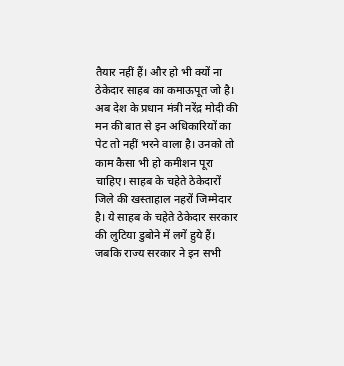तैयार नहीं हैं। और हो भी क्यों ना ठेकेदार साहब का कमाऊपूत जो है। अब देश के प्रधान मंत्री नरेंद्र मोदी की मन की बात से इन अधिकारियों का पेट तो नहीं भरने वाला है। उनको तो काम कैसा भी हो कमीशन पूरा चाहिए। साहब के चहेते ठेकेदारों जिले की खस्ताहाल नहरों जिम्मेदार है। ये साहब के चहेते ठेकेदार सरकार की लुटिया डुबोने में लगें हुये हैं। जबकि राज्य सरकार ने इन सभी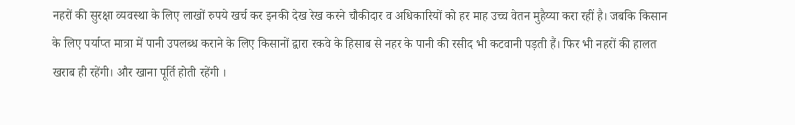नहरों की सुरक्षा व्यवस्था के लिए लाखों रुपये खर्च कर इनकी देख रेख करने चौकीदार व अधिकारियों को हर माह उच्च वेतन मुहैय्या करा रहीं है। जबकि किसान के लिए पर्याप्त मात्रा में पानी उपलब्ध कराने के लिए किसानों द्वारा रकवे के हिसाब से नहर के पानी की रसीद भी कटवानी पड़ती हैं। फिर भी नहरों की हालत खराब ही रहेंगी। और खाना पूर्ति होती रहेंगी ।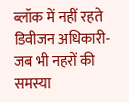ब्लॉक में नहीं रहते डिवीजन अधिकारी- जब भी नहरों की समस्या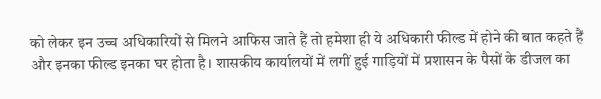को लेकर इन उच्च अधिकारियों से मिलने आफिस जाते हैं तो हमेशा ही ये अधिकारी फील्ड में होने की बात कहते हैं और इनका फील्ड इनका घर होता है। शासकीय कार्यालयों में लगीं हुई गाड़ियों में प्रशासन के पैसों के डीजल का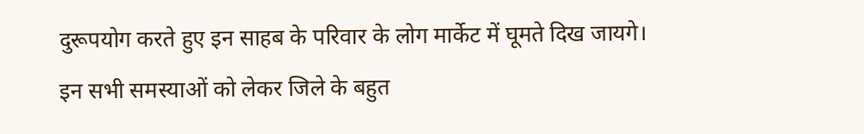दुरूपयोग करते हुए इन साहब के परिवार के लोग मार्केट में घूमते दिख जायगे। इन सभी समस्याओं को लेकर जिले के बहुत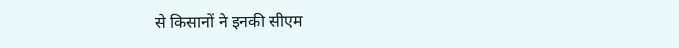से किसानों ने इनकी सीएम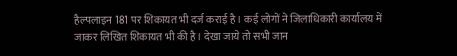हैल्पलाइन 181 पर शिकायत भी दर्ज कराई है। कई लोगों ने जिलाधिकारी कार्यालय में जाकर लिखित शिकायत भी की है। देखा जाये तो सभी जान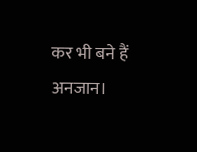कर भी बने हैं अनजान।